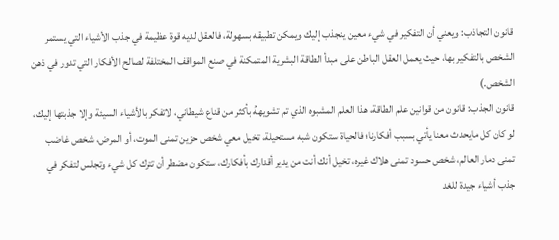قانون التجاذب: ويعني أن التفكير في شيء معين ينجذب إليك ويمكن تطبيقه بسهولة، فالعقل لديه قوة عظيمة في جذب الأشياء التي يستمر الشخص بالتفكير بها، حيث يعمل العقل الباطن على مبدأ الطاقة البشرية المتمكنة في صنع المواقف المختلفة لصالح الأفكار التي تدور في ذهن الشخص.)
قانون الجذب: قانون من قوانين علم الطاقة، هذا العلم المشبوه الذي تم تشويههُ بأكثر من قناع شيطاني، لاتفكر بالأشياء السيئة وإلا جذبتها إليك، لو كان كل مايحدث معنا يأتي بسبب أفكارنا؛ فالحياة ستكون شبه مستحيلة، تخيل معي شخص حزين تمنى الموت، أو المرض، شخص غاضب تمنى دمار العالم، شخص حسود تمنى هلاك غيره، تخيل أنك أنت من يدير أقدارك بأفكارك، ستكون مضطر أن تترك كل شيء وتجلس لتفكر في جذب أشياء جيدة للغد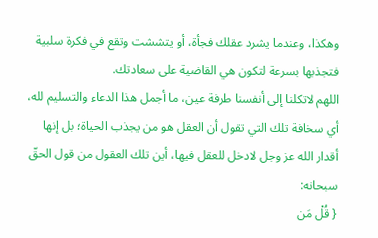وهكذا، وعندما يشرد عقلك فجأة، أو يتششت وتقع في فكرة سلبية فتجذبها بسرعة لتكون هي القاضية على سعادتك.
اللهم لاتكلنا إلى أنفسنا طرفة عين، ما أجمل هذا الدعاء والتسليم لله، أي سخافة تلك التي تقول أن العقل هو من يجذب الحياة؛ بل إنها أقدار الله عز وجل لادخل للعقل فيها، أين تلك العقول من قول الحقّ سبحانه:
{ قُلْ مَن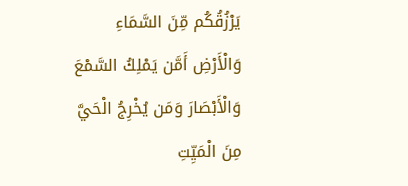يَرْزُقُكُم مِّنَ السَّمَاءِ وَالْأَرْضِ أَمَّن يَمْلِكُ السَّمْعَ وَالْأَبْصَارَ وَمَن يُخْرِجُ الْحَيَّ مِنَ الْمَيِّتِ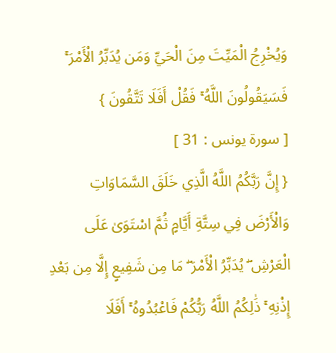وَيُخْرِجُ الْمَيِّتَ مِنَ الْحَيِّ وَمَن يُدَبِّرُ الْأَمْرَ ۚ فَسَيَقُولُونَ اللَّهُ ۚ فَقُلْ أَفَلَا تَتَّقُونَ }
[ سورة يونس : 31 ]
{ إِنَّ رَبَّكُمُ اللَّهُ الَّذِي خَلَقَ السَّمَاوَاتِ وَالْأَرْضَ فِي سِتَّةِ أَيَّامٍ ثُمَّ اسْتَوَىٰ عَلَى الْعَرْشِ ۖ يُدَبِّرُ الْأَمْرَ ۖ مَا مِن شَفِيعٍ إِلَّا مِن بَعْدِ إِذْنِهِ ۚ ذَٰلِكُمُ اللَّهُ رَبُّكُمْ فَاعْبُدُوهُ ۚ أَفَلَا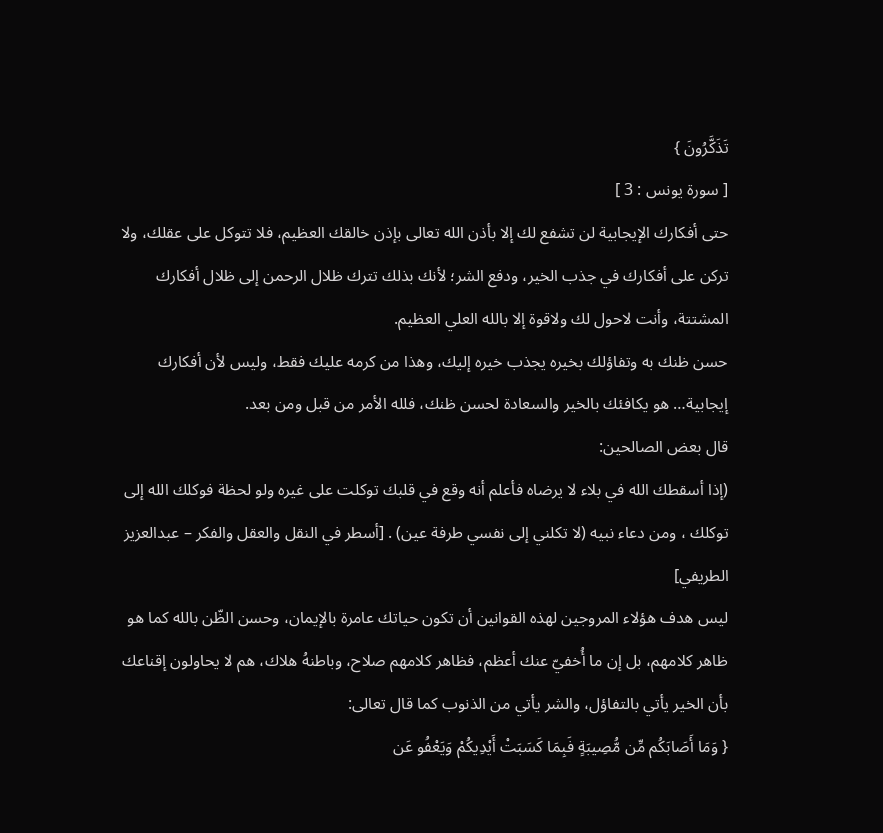تَذَكَّرُونَ }
[ سورة يونس : 3 ]
حتى أفكارك الإيجابية لن تشفع لك إلا بأذن الله تعالى بإذن خالقك العظيم، فلا تتوكل على عقلك، ولا تركن على أفكارك في جذب الخير، ودفع الشر؛ لأنك بذلك تترك ظلال الرحمن إلى ظلال أفكارك المشتتة، وأنت لاحول لك ولاقوة إلا بالله العلي العظيم.
حسن ظنك به وتفاؤلك بخيره يجذب خيره إليك، وهذا من كرمه عليك فقط، وليس لأن أفكارك إيجابية… هو يكافئك بالخير والسعادة لحسن ظنك، فلله الأمر من قبل ومن بعد.
قال بعض الصالحين:
(إذا أسقطك الله في بلاء لا يرضاه فأعلم أنه وقع في قلبك توكلت على غيره ولو لحظة فوكلك الله إلى توكلك ، ومن دعاء نبيه (لا تكلني إلى نفسي طرفة عين) . [أسطر في النقل والعقل والفكر – عبدالعزيز الطريفي]
ليس هدف هؤلاء المروجين لهذه القوانين أن تكون حياتك عامرة بالإيمان، وحسن الظّن بالله كما هو ظاهر كلامهم، بل إن ما أُخفيّ عنك أعظم، فظاهر كلامهم صلاح، وباطنهُ هلاك، هم لا يحاولون إقناعك بأن الخير يأتي بالتفاؤل، والشر يأتي من الذنوب كما قال تعالى:
{ وَمَا أَصَابَكُم مِّن مُّصِيبَةٍ فَبِمَا كَسَبَتْ أَيْدِيكُمْ وَيَعْفُو عَن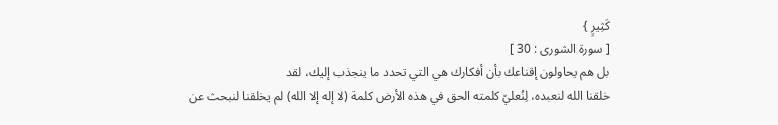كَثِيرٍ }
[ سورة الشورى : 30 ]
بل هم يحاولون إقناعك بأن أفكارك هي التي تحدد ما ينجذب إليك، لقد
خلقنا الله لنعبده، لِنُعليّ كلمته الحق في هذه الأرض كلمة (لا إله إلا الله) لم يخلقنا لنبحث عن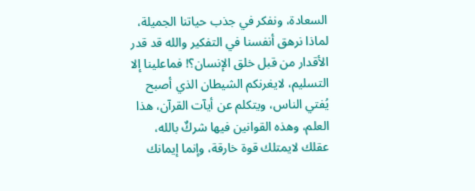السعادة، ونفكر في جذب حياتنا الجميلة، لماذا نرهق أنفسنا في التفكير والله قد قدر الأقدار من قبل خلق الإنسان؟! فماعلينا إلا التسليم، لايغرنكم الشيطان الذي أصبح يُفتي الناس، ويتكلم عن أيآت القرآن، هذا العلم، وهذه القوانين فيها شركٌ بالله، عقلك لايمتلك قوة خارقة، وإنما إيمانك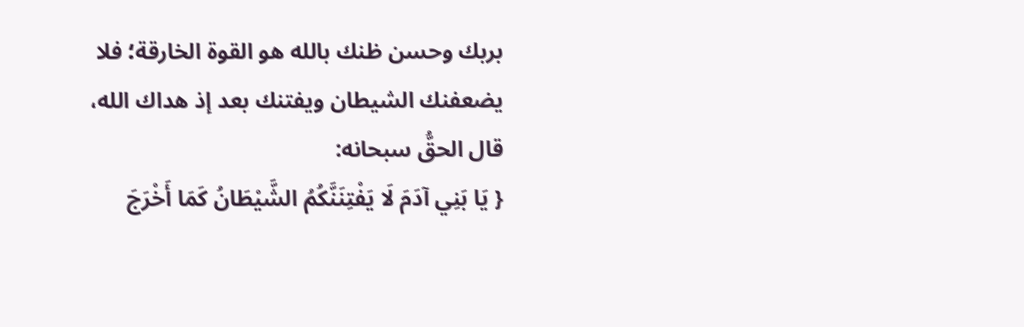بربك وحسن ظنك بالله هو القوة الخارقة؛ فلا يضعفنك الشيطان ويفتنك بعد إذ هداك الله، قال الحقُّ سبحانه:
{ يَا بَنِي آدَمَ لَا يَفْتِنَنَّكُمُ الشَّيْطَانُ كَمَا أَخْرَجَ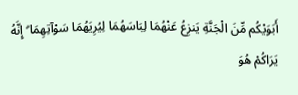أَبَوَيْكُم مِّنَ الْجَنَّةِ يَنزِعُ عَنْهُمَا لِبَاسَهُمَا لِيُرِيَهُمَا سَوْآتِهِمَا ۗ إِنَّهُ يَرَاكُمْ هُوَ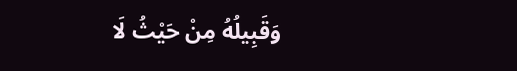وَقَبِيلُهُ مِنْ حَيْثُ لَا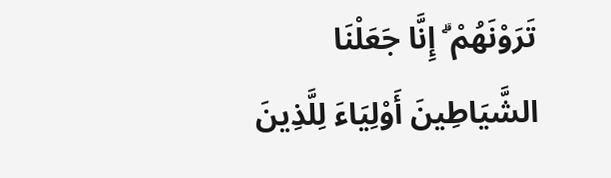تَرَوْنَهُمْ ۗ إِنَّا جَعَلْنَا الشَّيَاطِينَ أَوْلِيَاءَ لِلَّذِينَ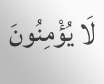لَا يُؤْمِنُونَ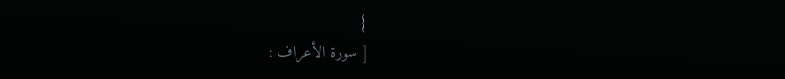}
[ سورة الأعراف :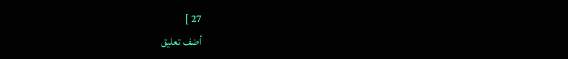27 ]
أضف تعليق